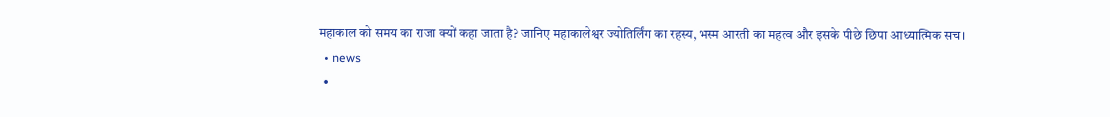महाकाल को समय का राजा क्यों कहा जाता है? जानिए महाकालेश्वर ज्योतिर्लिंग का रहस्य, भस्म आरती का महत्व और इसके पीछे छिपा आध्यात्मिक सच।
  • news
  •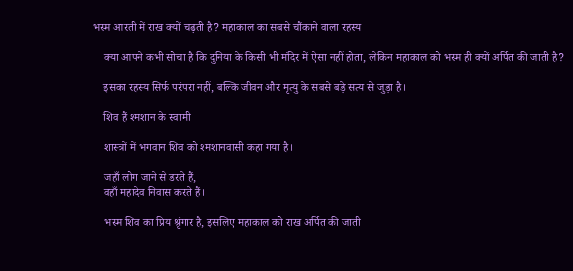भस्म आरती में राख क्यों चढ़ती है? महाकाल का सबसे चौंकाने वाला रहस्य

    क्या आपने कभी सोचा है कि दुनिया के किसी भी मंदिर में ऐसा नहीं होता, लेकिन महाकाल को भस्म ही क्यों अर्पित की जाती है?

    इसका रहस्य सिर्फ परंपरा नहीं, बल्कि जीवन और मृत्यु के सबसे बड़े सत्य से जुड़ा है।

    शिव हैं श्मशान के स्वामी

    शास्त्रों में भगवान शिव को श्मशानवासी कहा गया है।

    जहाँ लोग जाने से डरते हैं,
    वहाँ महादेव निवास करते हैं।

    भस्म शिव का प्रिय श्रृंगार है, इसलिए महाकाल को राख अर्पित की जाती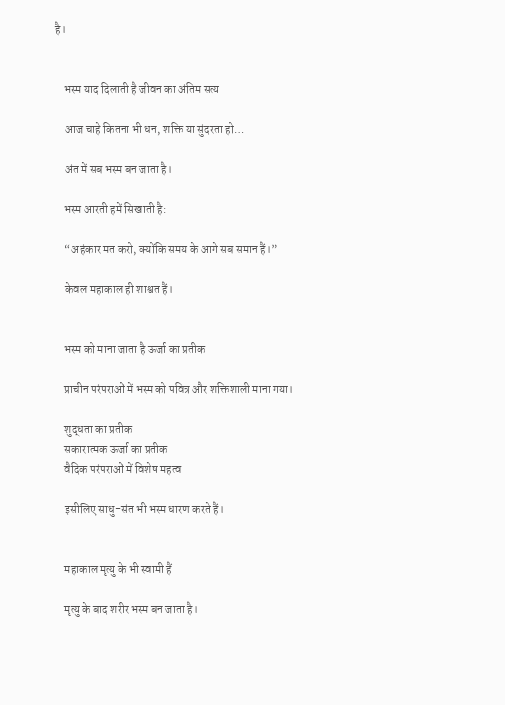है।


    भस्म याद दिलाती है जीवन का अंतिम सत्य

    आज चाहे कितना भी धन, शक्ति या सुंदरता हो…

    अंत में सब भस्म बन जाता है।

    भस्म आरती हमें सिखाती है:

    “अहंकार मत करो, क्योंकि समय के आगे सब समान हैं।”

    केवल महाकाल ही शाश्वत हैं।


    भस्म को माना जाता है ऊर्जा का प्रतीक

    प्राचीन परंपराओं में भस्म को पवित्र और शक्तिशाली माना गया।

    शुद्धता का प्रतीक
    सकारात्मक ऊर्जा का प्रतीक
    वैदिक परंपराओं में विशेष महत्व

    इसीलिए साधु-संत भी भस्म धारण करते हैं।


    महाकाल मृत्यु के भी स्वामी हैं

    मृत्यु के बाद शरीर भस्म बन जाता है।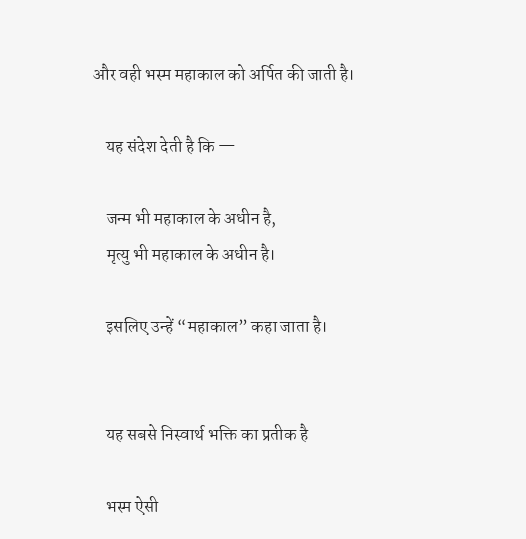और वही भस्म महाकाल को अर्पित की जाती है।

    यह संदेश देती है कि —

    जन्म भी महाकाल के अधीन है,
    मृत्यु भी महाकाल के अधीन है।

    इसलिए उन्हें “महाकाल” कहा जाता है।


    यह सबसे निस्वार्थ भक्ति का प्रतीक है

    भस्म ऐसी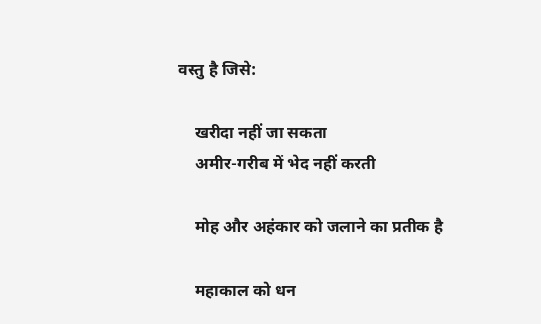वस्तु है जिसे:

    खरीदा नहीं जा सकता
    अमीर-गरीब में भेद नहीं करती

    मोह और अहंकार को जलाने का प्रतीक है

    महाकाल को धन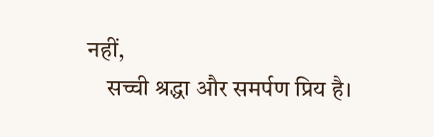नहीं,
    सच्ची श्रद्धा और समर्पण प्रिय है।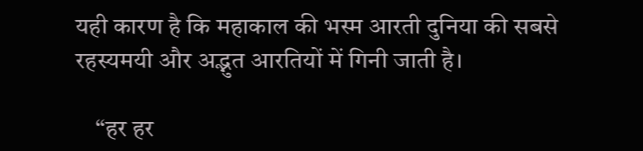यही कारण है कि महाकाल की भस्म आरती दुनिया की सबसे रहस्यमयी और अद्भुत आरतियों में गिनी जाती है।

    “हर हर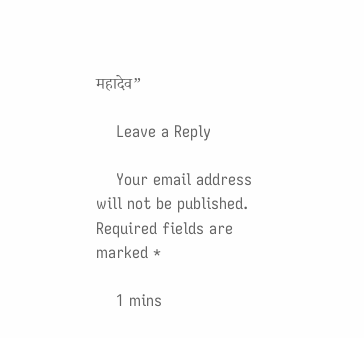महादेव”

    Leave a Reply

    Your email address will not be published. Required fields are marked *

    1 mins